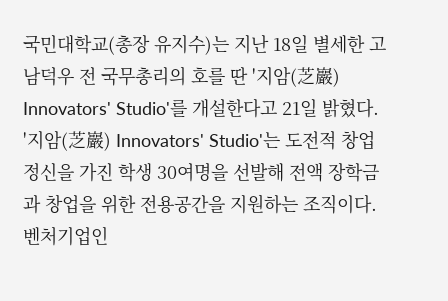국민대학교(총장 유지수)는 지난 18일 별세한 고 남덕우 전 국무총리의 호를 딴 '지암(芝巖) Innovators' Studio'를 개설한다고 21일 밝혔다.
'지암(芝巖) Innovators' Studio'는 도전적 창업정신을 가진 학생 30여명을 선발해 전액 장학금과 창업을 위한 전용공간을 지원하는 조직이다. 벤처기업인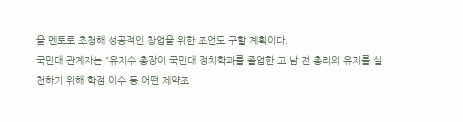을 멘토로 초청해 성공적인 창업을 위한 조언도 구할 계획이다.
국민대 관계자는 "유지수 총장이 국민대 정치학과를 졸업한 고 남 전 총리의 유지를 실천하기 위해 학점 이수 등 어떤 제약조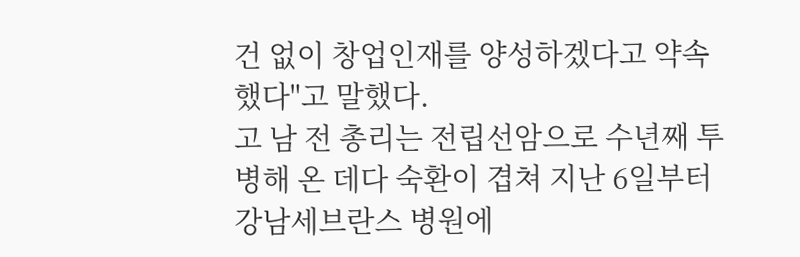건 없이 창업인재를 양성하겠다고 약속했다"고 말했다.
고 남 전 총리는 전립선암으로 수년째 투병해 온 데다 숙환이 겹쳐 지난 6일부터 강남세브란스 병원에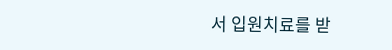서 입원치료를 받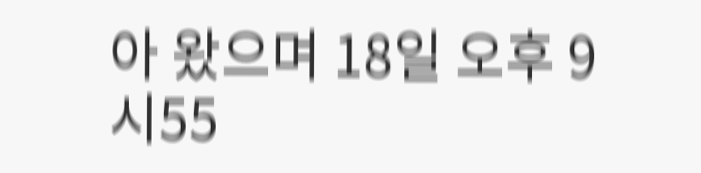아 왔으며 18일 오후 9시55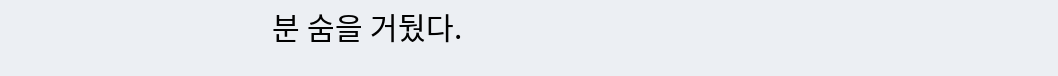분 숨을 거뒀다.